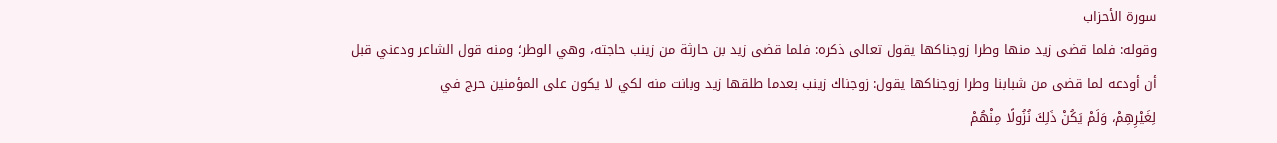سورة الأحزاب
وقوله: فلما قضى زيد منها وطرا زوجناكها يقول تعالى ذكره: فلما قضى زيد بن حارثة من زينب حاجته، وهي الوطر؛ ومنه قول الشاعر ودعني قبل أن أودعه لما قضى من شبابنا وطرا زوجناكها يقول: زوجناك زينب بعدما طلقها زيد وبانت منه لكي لا يكون على المؤمنين حرج في
لِغَيْرِهِمْ، وَلَمْ يَكُنْ ذَلِكَ نُزُولًا مِنْهُمْ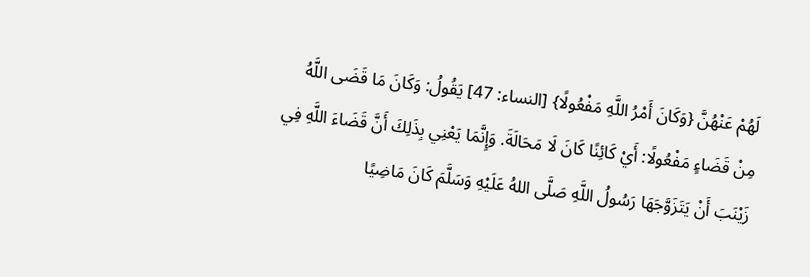لَهُمْ عَنْهُنَّ {وَكَانَ أَمْرُ اللَّهِ مَفْعُولًا} [النساء: 47] يَقُولُ: وَكَانَ مَا قَضَى اللَّهُ مِنْ قَضَاءٍ مَفْعُولًا: أَيْ كَائِنًا كَانَ لَا مَحَالَةَ. وَإِنَّمَا يَعْنِي بِذَلِكَ أَنَّ قَضَاءَ اللَّهِ فِي زَيْنَبَ أَنْ يَتَزَوَّجَهَا رَسُولُ اللَّهِ صَلَّى اللهُ عَلَيْهِ وَسَلَّمَ كَانَ مَاضِيًا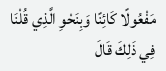مَفْعُولًا كَائِنًا وَبِنَحْوِ الَّذِي قُلْنَا فِي ذَلِكَ قَالَ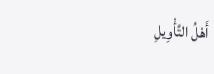أَهْلُ التَّأْوِيلِ